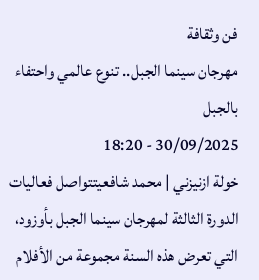فن وثقافة
مهرجان سينما الجبل.. تنوع عالمي واحتفاء بالجبل
30/09/2025 - 18:20
خولة ازنيزني | محمد شافعيتتواصل فعاليات الدورة الثالثة لمهرجان سينما الجبل بأوزود، التي تعرض هذه السنة مجموعة من الأفلام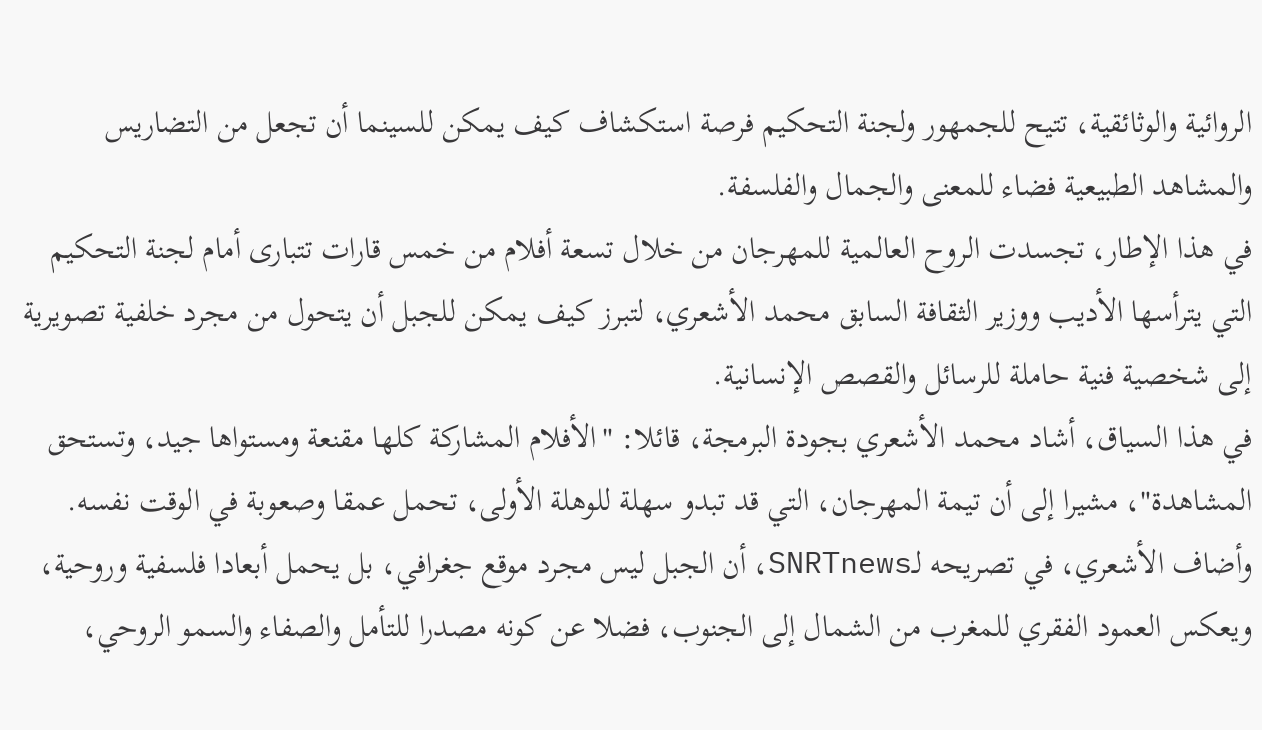الروائية والوثائقية، تتيح للجمهور ولجنة التحكيم فرصة استكشاف كيف يمكن للسينما أن تجعل من التضاريس والمشاهد الطبيعية فضاء للمعنى والجمال والفلسفة.
في هذا الإطار، تجسدت الروح العالمية للمهرجان من خلال تسعة أفلام من خمس قارات تتبارى أمام لجنة التحكيم التي يترأسها الأديب ووزير الثقافة السابق محمد الأشعري، لتبرز كيف يمكن للجبل أن يتحول من مجرد خلفية تصويرية إلى شخصية فنية حاملة للرسائل والقصص الإنسانية.
في هذا السياق، أشاد محمد الأشعري بجودة البرمجة، قائلا: "الأفلام المشاركة كلها مقنعة ومستواها جيد، وتستحق المشاهدة"، مشيرا إلى أن تيمة المهرجان، التي قد تبدو سهلة للوهلة الأولى، تحمل عمقا وصعوبة في الوقت نفسه.
وأضاف الأشعري، في تصريحه لـSNRTnews، أن الجبل ليس مجرد موقع جغرافي، بل يحمل أبعادا فلسفية وروحية، ويعكس العمود الفقري للمغرب من الشمال إلى الجنوب، فضلا عن كونه مصدرا للتأمل والصفاء والسمو الروحي،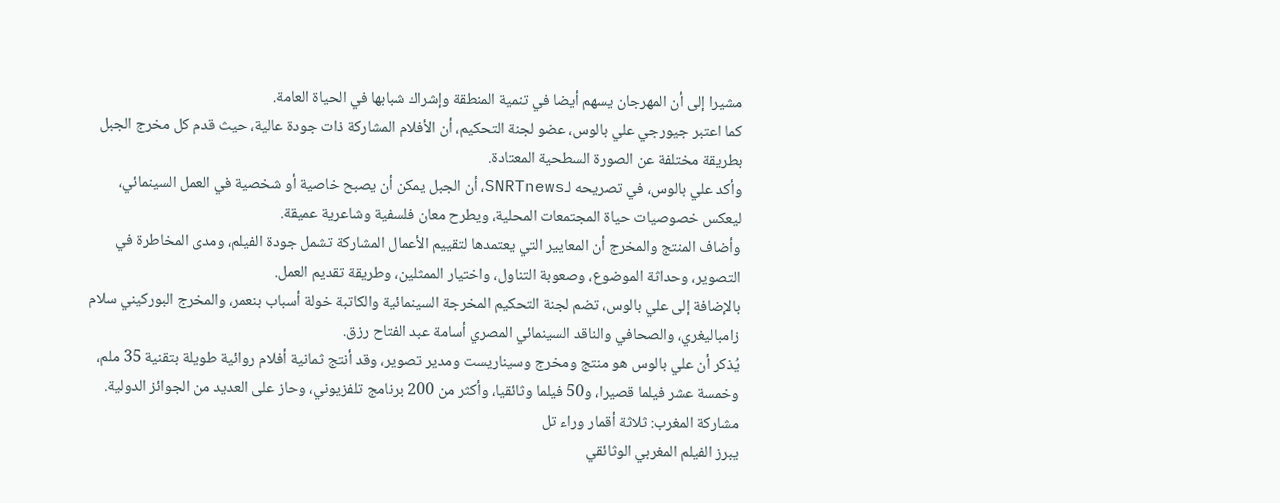مشيرا إلى أن المهرجان يسهم أيضا في تنمية المنطقة وإشراك شبابها في الحياة العامة.
كما اعتبر جيورجي علي بالوس، عضو لجنة التحكيم، أن الأفلام المشاركة ذات جودة عالية، حيث قدم كل مخرج الجبل بطريقة مختلفة عن الصورة السطحية المعتادة.
وأكد علي بالوس، في تصريحه لـSNRTnews، أن الجبل يمكن أن يصبح خاصية أو شخصية في العمل السينمائي، ليعكس خصوصيات حياة المجتمعات المحلية، ويطرح معان فلسفية وشاعرية عميقة.
وأضاف المنتج والمخرج أن المعايير التي يعتمدها لتقييم الأعمال المشاركة تشمل جودة الفيلم، ومدى المخاطرة في التصوير، وحداثة الموضوع، وصعوبة التناول، واختيار الممثلين، وطريقة تقديم العمل.
بالإضافة إلى علي بالوس، تضم لجنة التحكيم المخرجة السينمائية والكاتبة خولة أسباب بنعمر، والمخرج البوركيني سلام زامباليغري، والصحافي والناقد السينمائي المصري أسامة عبد الفتاح رزق.
يُذكر أن علي بالوس هو منتج ومخرج وسيناريست ومدير تصوير، وقد أنتج ثمانية أفلام روائية طويلة بتقنية 35 ملم، وخمسة عشر فيلما قصيرا، و50 فيلما وثائقيا، وأكثر من 200 برنامج تلفزيوني، وحاز على العديد من الجوائز الدولية.
مشاركة المغرب: ثلاثة أقمار وراء تل
يبرز الفيلم المغربي الوثائقي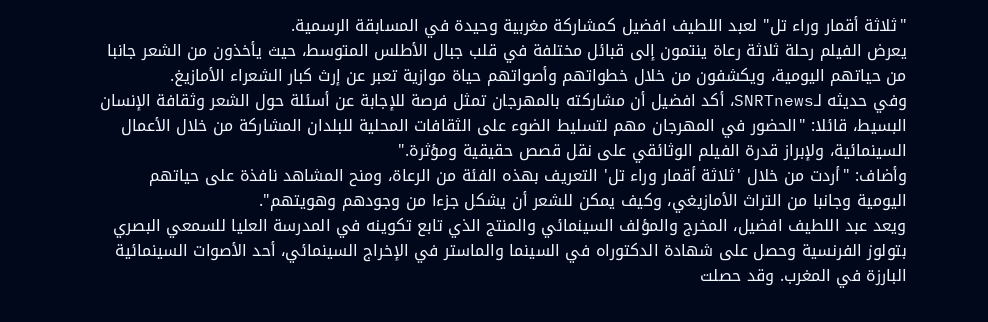"ثلاثة أقمار وراء تل" لعبد اللطيف افضيل كمشاركة مغربية وحيدة في المسابقة الرسمية.
يعرض الفيلم رحلة ثلاثة رعاة ينتمون إلى قبائل مختلفة في قلب جبال الأطلس المتوسط، حيث يأخذون من الشعر جانبا من حياتهم اليومية، ويكشفون من خلال خطواتهم وأصواتهم حياة موازية تعبر عن إرث كبار الشعراء الأمازيغ.
وفي حديثه لـSNRTnews، أكد افضيل أن مشاركته بالمهرجان تمثل فرصة للإجابة عن أسئلة حول الشعر وثقافة الإنسان البسيط، قائلا: "الحضور في المهرجان مهم لتسليط الضوء على الثقافات المحلية للبلدان المشاركة من خلال الأعمال السينمائية، ولإبراز قدرة الفيلم الوثائقي على نقل قصص حقيقية ومؤثرة."
وأضاف: "أردت من خلال 'ثلاثة أقمار وراء تل' التعريف بهذه الفئة من الرعاة، ومنح المشاهد نافذة على حياتهم اليومية وجانبا من التراث الأمازيغي، وكيف يمكن للشعر أن يشكل جزءا من وجودهم وهويتهم".
ويعد عبد اللطيف افضيل، المخرج والمؤلف السينمائي والمنتج الذي تابع تكوينه في المدرسة العليا للسمعي البصري بتولوز الفرنسية وحصل على شهادة الدكتوراه في السينما والماستر في الإخراج السينمائي، أحد الأصوات السينمائية البارزة في المغرب. وقد حصلت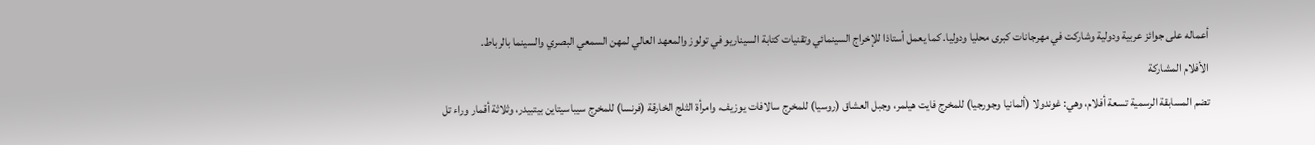أعماله على جوائز عربية ودولية وشاركت في مهرجانات كبرى محليا ودوليا. كما يعمل أستاذا للإخراج السينمائي وتقنيات كتابة السيناريو في تولوز والمعهد العالي لمهن السمعي البصري والسينما بالرباط.
الأفلام المشاركة
تضم المسابقة الرسمية تسعة أفلام، وهي: غوندولا (ألمانيا وجورجيا) للمخرج فايت هيلمر، وجبل العشاق (روسيا) للمخرج سالافات يوزيف، وامرأة الثلج الخارقة (فرنسا) للمخرج سيباسيتاين بيتبيدر، وثلاثة أقمار وراء تل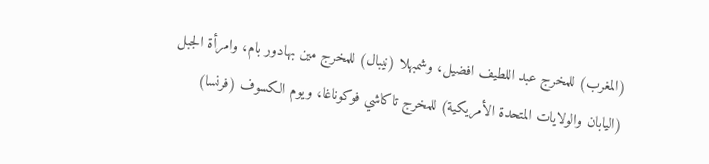(المغرب) للمخرج عبد اللطيف افضيل، وشمبهلا (نيبال) للمخرج مين بهادور بام، وامرأة الجبل (اليابان والولايات المتحدة الأمريكية) للمخرج تاكاشي فوكوناغا، ويوم الكسوف (فرنسا)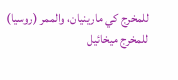للمخرج كي مارينيان، والممر (روسيا) للمخرج ميخائيل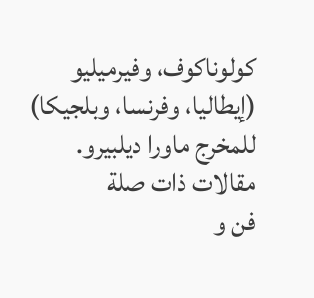كولوناكوف، وفيرميليو (إيطاليا، وفرنسا، وبلجيكا) للمخرج ماورا ديلبيرو.
مقالات ذات صلة
فن و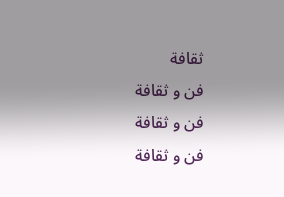ثقافة
فن و ثقافة
فن و ثقافة
فن و ثقافة